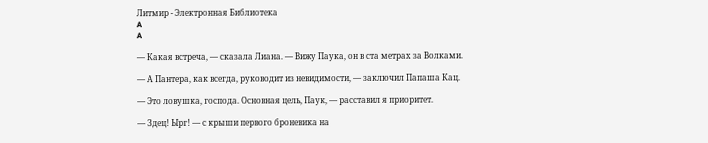Литмир - Электронная Библиотека
A
A

— Какая встреча, — сказала Лиана. — Вижу Паука, он в ста метрах за Волками.

— А Пантера, как всегда, руководит из невидимости, — заключил Папаша Кац.

— Это ловушка, господа. Основная цель, Паук, — расставил я приоритет.

— Здец! Ырг! — с крыши первого броневика на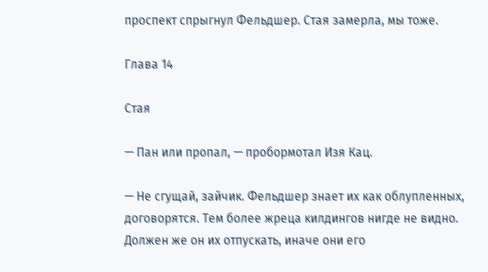проспект спрыгнул Фельдшер. Стая замерла, мы тоже.

Глава 14

Стая

— Пан или пропал, — пробормотал Изя Кац.

— Не сгущай, зайчик. Фельдшер знает их как облупленных, договорятся. Тем более жреца килдингов нигде не видно. Должен же он их отпускать, иначе они его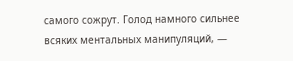самого сожрут. Голод намного сильнее всяких ментальных манипуляций, —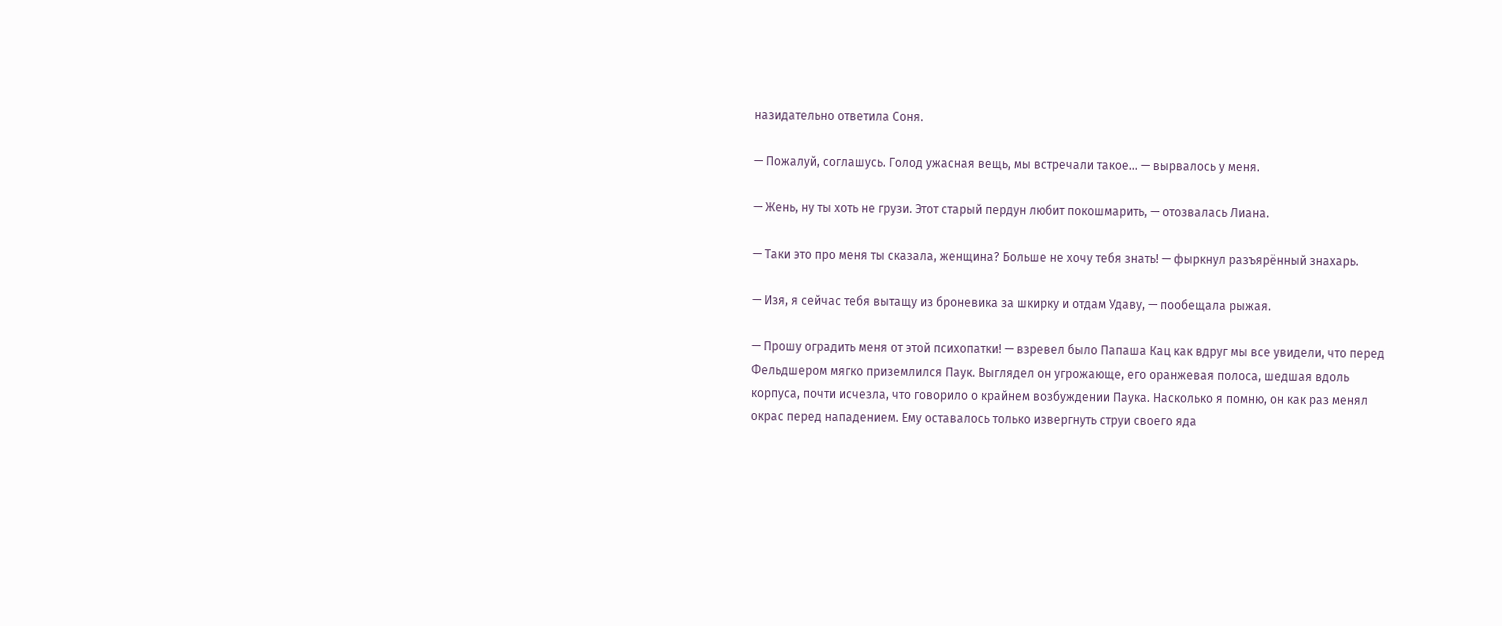назидательно ответила Соня.

— Пожалуй, соглашусь. Голод ужасная вещь, мы встречали такое… — вырвалось у меня.

— Жень, ну ты хоть не грузи. Этот старый пердун любит покошмарить, — отозвалась Лиана.

— Таки это про меня ты сказала, женщина? Больше не хочу тебя знать! — фыркнул разъярённый знахарь.

— Изя, я сейчас тебя вытащу из броневика за шкирку и отдам Удаву, — пообещала рыжая.

— Прошу оградить меня от этой психопатки! — взревел было Папаша Кац как вдруг мы все увидели, что перед Фельдшером мягко приземлился Паук. Выглядел он угрожающе, его оранжевая полоса, шедшая вдоль корпуса, почти исчезла, что говорило о крайнем возбуждении Паука. Насколько я помню, он как раз менял окрас перед нападением. Ему оставалось только извергнуть струи своего яда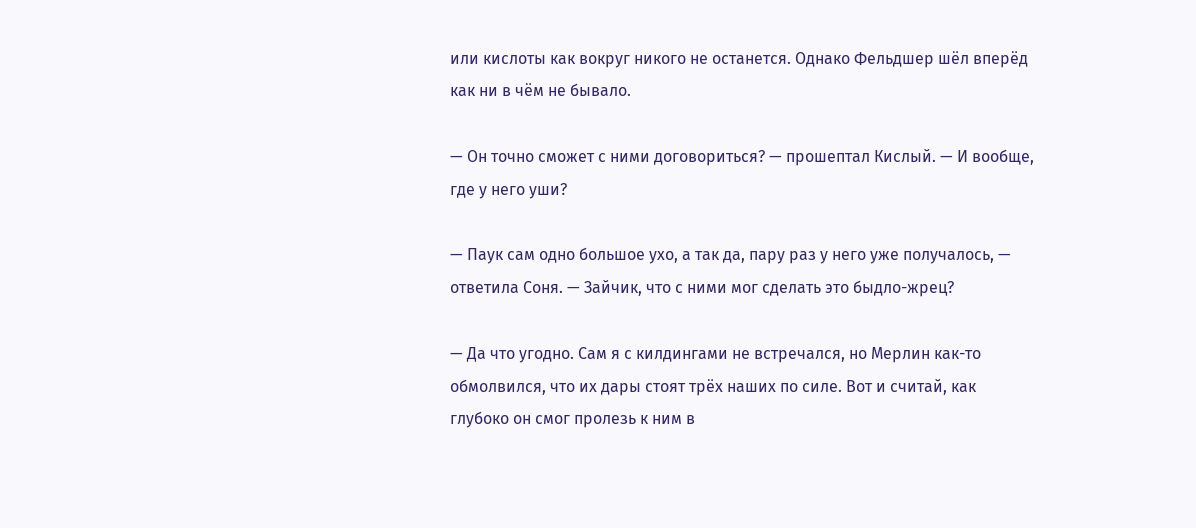или кислоты как вокруг никого не останется. Однако Фельдшер шёл вперёд как ни в чём не бывало.

— Он точно сможет с ними договориться? — прошептал Кислый. — И вообще, где у него уши?

— Паук сам одно большое ухо, а так да, пару раз у него уже получалось, — ответила Соня. — Зайчик, что с ними мог сделать это быдло-жрец?

— Да что угодно. Сам я с килдингами не встречался, но Мерлин как-то обмолвился, что их дары стоят трёх наших по силе. Вот и считай, как глубоко он смог пролезь к ним в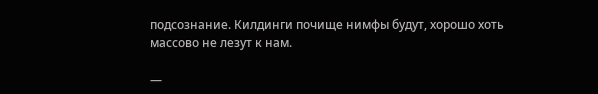подсознание. Килдинги почище нимфы будут, хорошо хоть массово не лезут к нам.

—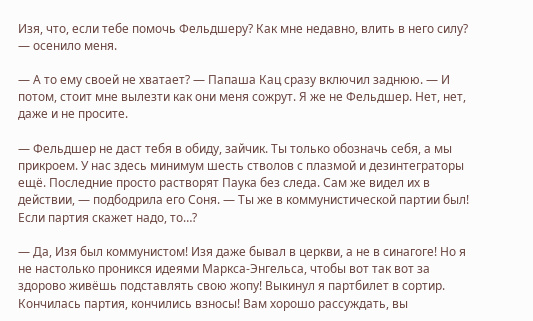Изя, что, если тебе помочь Фельдшеру? Как мне недавно, влить в него силу? — осенило меня.

— А то ему своей не хватает? — Папаша Кац сразу включил заднюю. — И потом, стоит мне вылезти как они меня сожрут. Я же не Фельдшер. Нет, нет, даже и не просите.

— Фельдшер не даст тебя в обиду, зайчик. Ты только обозначь себя, а мы прикроем. У нас здесь минимум шесть стволов с плазмой и дезинтеграторы ещё. Последние просто растворят Паука без следа. Сам же видел их в действии, — подбодрила его Соня. — Ты же в коммунистической партии был! Если партия скажет надо, то…?

— Да, Изя был коммунистом! Изя даже бывал в церкви, а не в синагоге! Но я не настолько проникся идеями Маркса-Энгельса, чтобы вот так вот за здорово живёшь подставлять свою жопу! Выкинул я партбилет в сортир. Кончилась партия, кончились взносы! Вам хорошо рассуждать, вы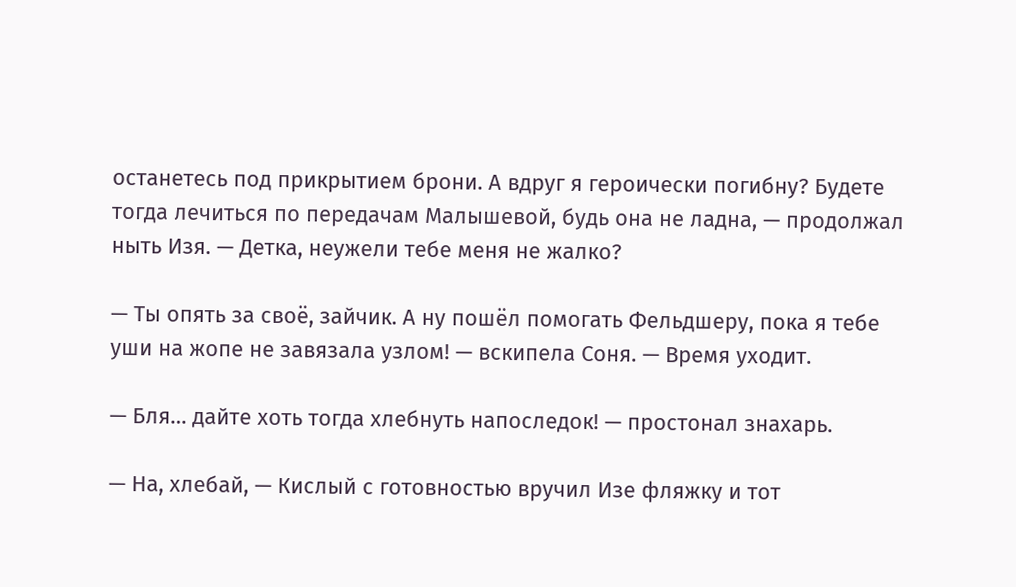останетесь под прикрытием брони. А вдруг я героически погибну? Будете тогда лечиться по передачам Малышевой, будь она не ладна, — продолжал ныть Изя. — Детка, неужели тебе меня не жалко?

— Ты опять за своё, зайчик. А ну пошёл помогать Фельдшеру, пока я тебе уши на жопе не завязала узлом! — вскипела Соня. — Время уходит.

— Бля… дайте хоть тогда хлебнуть напоследок! — простонал знахарь.

— На, хлебай, — Кислый с готовностью вручил Изе фляжку и тот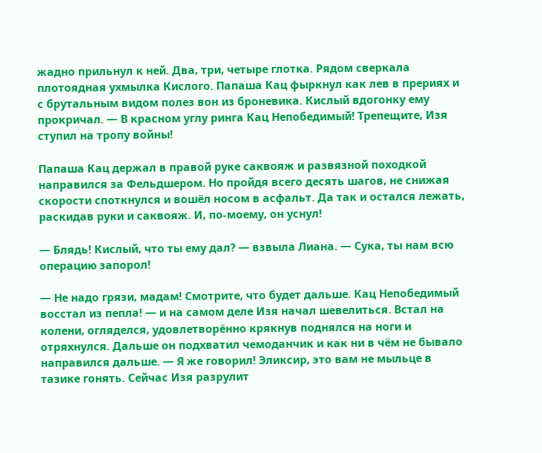жадно прильнул к ней. Два, три, четыре глотка. Рядом сверкала плотоядная ухмылка Кислого. Папаша Кац фыркнул как лев в прериях и с брутальным видом полез вон из броневика. Кислый вдогонку ему прокричал. — В красном углу ринга Кац Непобедимый! Трепещите, Изя ступил на тропу войны!

Папаша Кац держал в правой руке саквояж и развязной походкой направился за Фельдшером. Но пройдя всего десять шагов, не снижая скорости споткнулся и вошёл носом в асфальт. Да так и остался лежать, раскидав руки и саквояж. И, по-моему, он уснул!

— Блядь! Кислый, что ты ему дал? — взвыла Лиана. — Сука, ты нам всю операцию запорол!

— Не надо грязи, мадам! Смотрите, что будет дальше. Кац Непобедимый восстал из пепла! — и на самом деле Изя начал шевелиться. Встал на колени, огляделся, удовлетворённо крякнув поднялся на ноги и отряхнулся. Дальше он подхватил чемоданчик и как ни в чём не бывало направился дальше. — Я же говорил! Эликсир, это вам не мыльце в тазике гонять. Сейчас Изя разрулит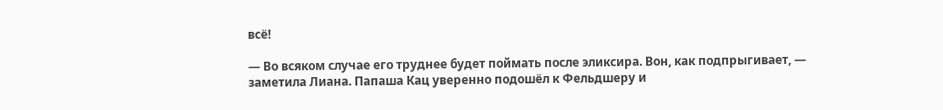всё!

— Во всяком случае его труднее будет поймать после эликсира. Вон, как подпрыгивает, — заметила Лиана. Папаша Кац уверенно подошёл к Фельдшеру и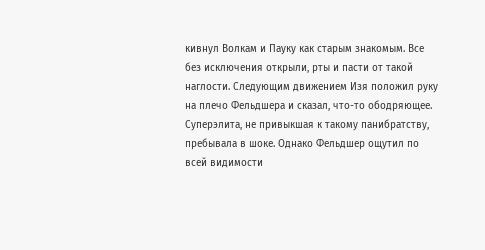кивнул Волкам и Пауку как старым знакомым. Все без исключения открыли, рты и пасти от такой наглости. Следующим движением Изя положил руку на плечо Фельдшера и сказал, что-то ободряющее. Суперэлита, не привыкшая к такому панибратству, пребывала в шоке. Однако Фельдшер ощутил по всей видимости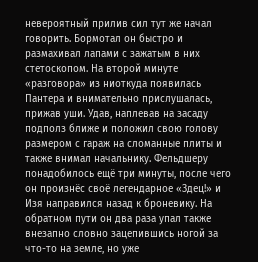невероятный прилив сил тут же начал говорить. Бормотал он быстро и размахивал лапами с зажатым в них стетоскопом. На второй минуте «разговора» из ниоткуда появилась Пантера и внимательно прислушалась, прижав уши. Удав, наплевав на засаду подполз ближе и положил свою голову размером с гараж на сломанные плиты и также внимал начальнику. Фельдшеру понадобилось ещё три минуты, после чего он произнёс своё легендарное «Здец!» и Изя направился назад к броневику. На обратном пути он два раза упал также внезапно словно зацепившись ногой за что-то на земле, но уже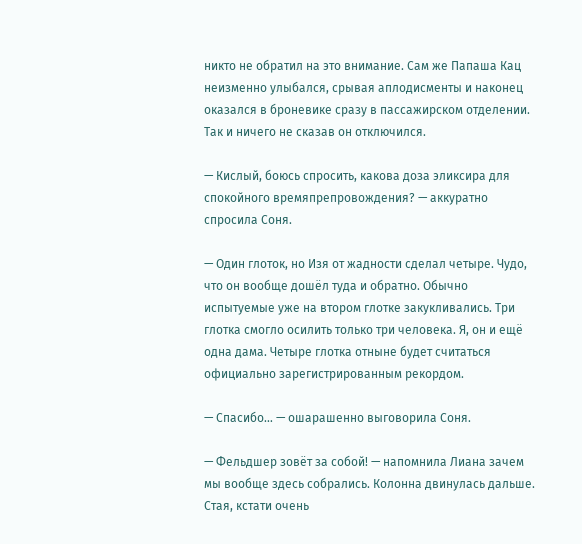никто не обратил на это внимание. Сам же Папаша Кац неизменно улыбался, срывая аплодисменты и наконец оказался в броневике сразу в пассажирском отделении. Так и ничего не сказав он отключился.

— Кислый, боюсь спросить, какова доза эликсира для спокойного времяпрепровождения? — аккуратно спросила Соня.

— Один глоток, но Изя от жадности сделал четыре. Чудо, что он вообще дошёл туда и обратно. Обычно испытуемые уже на втором глотке закукливались. Три глотка смогло осилить только три человека. Я, он и ещё одна дама. Четыре глотка отныне будет считаться официально зарегистрированным рекордом.

— Спасибо… — ошарашенно выговорила Соня.

— Фельдшер зовёт за собой! — напомнила Лиана зачем мы вообще здесь собрались. Колонна двинулась дальше. Стая, кстати очень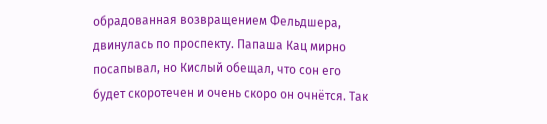обрадованная возвращением Фельдшера, двинулась по проспекту. Папаша Кац мирно посапывал, но Кислый обещал, что сон его будет скоротечен и очень скоро он очнётся. Так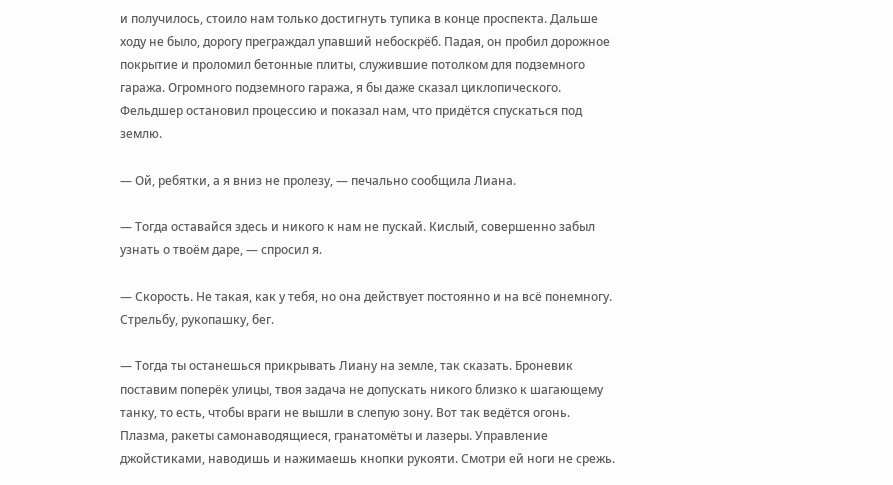и получилось, стоило нам только достигнуть тупика в конце проспекта. Дальше ходу не было, дорогу преграждал упавший небоскрёб. Падая, он пробил дорожное покрытие и проломил бетонные плиты, служившие потолком для подземного гаража. Огромного подземного гаража, я бы даже сказал циклопического. Фельдшер остановил процессию и показал нам, что придётся спускаться под землю.

— Ой, ребятки, а я вниз не пролезу, — печально сообщила Лиана.

— Тогда оставайся здесь и никого к нам не пускай. Кислый, совершенно забыл узнать о твоём даре, — спросил я.

— Скорость. Не такая, как у тебя, но она действует постоянно и на всё понемногу. Стрельбу, рукопашку, бег.

— Тогда ты останешься прикрывать Лиану на земле, так сказать. Броневик поставим поперёк улицы, твоя задача не допускать никого близко к шагающему танку, то есть, чтобы враги не вышли в слепую зону. Вот так ведётся огонь. Плазма, ракеты самонаводящиеся, гранатомёты и лазеры. Управление джойстиками, наводишь и нажимаешь кнопки рукояти. Смотри ей ноги не срежь.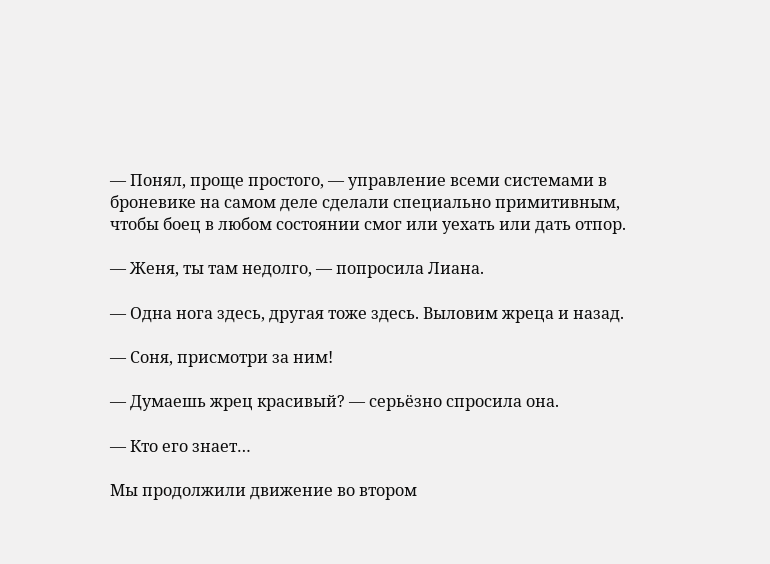— Понял, проще простого, — управление всеми системами в броневике на самом деле сделали специально примитивным, чтобы боец в любом состоянии смог или уехать или дать отпор.

— Женя, ты там недолго, — попросила Лиана.

— Одна нога здесь, другая тоже здесь. Выловим жреца и назад.

— Соня, присмотри за ним!

— Думаешь жрец красивый? — серьёзно спросила она.

— Кто его знает…

Мы продолжили движение во втором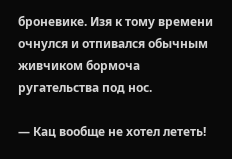броневике. Изя к тому времени очнулся и отпивался обычным живчиком бормоча ругательства под нос.

— Кац вообще не хотел лететь!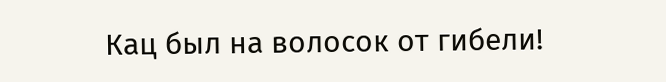Кац был на волосок от гибели!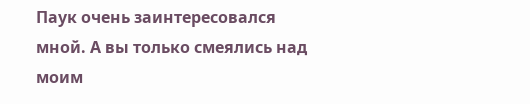Паук очень заинтересовался мной. А вы только смеялись над моим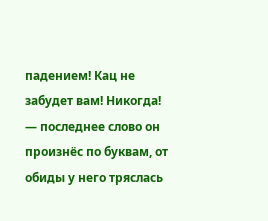падением! Кац не забудет вам! Никогда! — последнее слово он произнёс по буквам, от обиды у него тряслась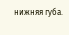нижняя губа.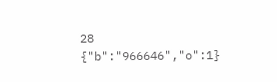28
{"b":"966646","o":1}